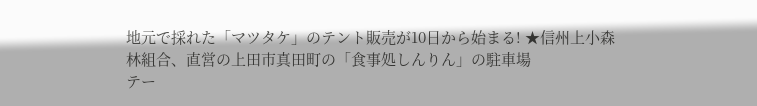地元で採れた「マツタケ」のテント販売が10日から始まる! ★信州上小森林組合、直営の上田市真田町の「食事処しんりん」の駐車場
テー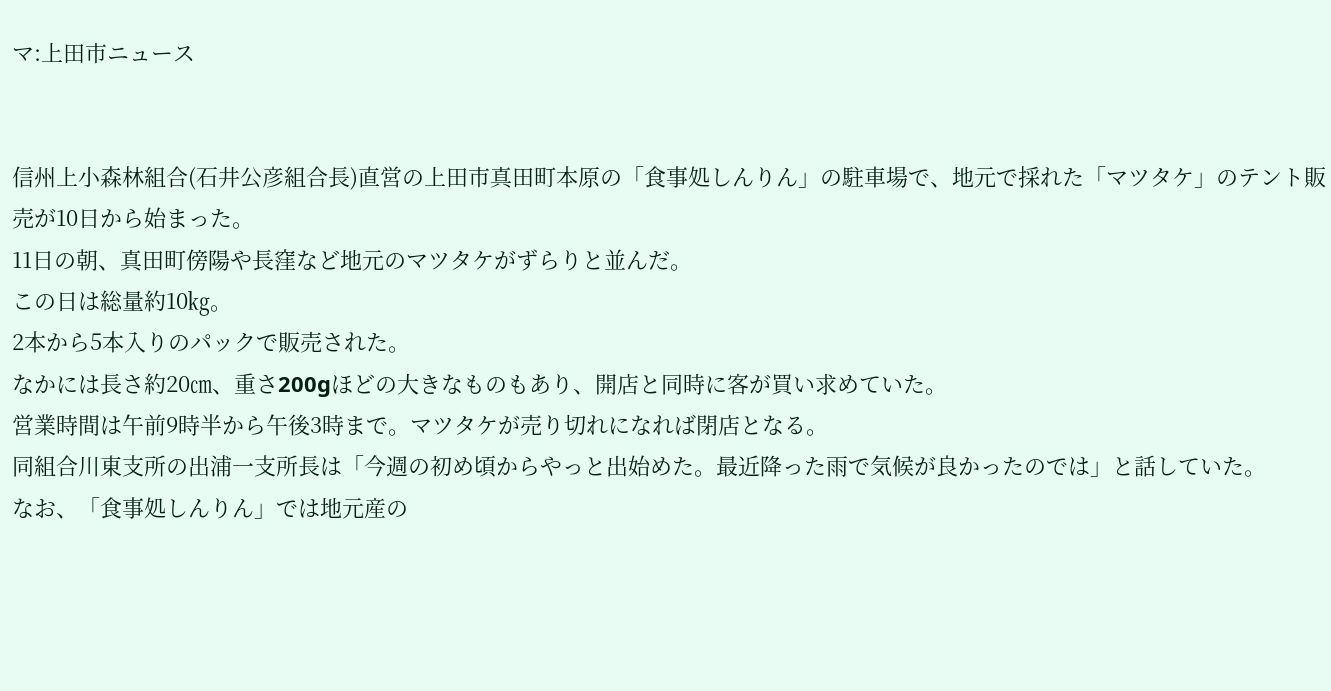マ:上田市ニュース


信州上小森林組合(石井公彦組合長)直営の上田市真田町本原の「食事処しんりん」の駐車場で、地元で採れた「マツタケ」のテント販売が10日から始まった。
11日の朝、真田町傍陽や長窪など地元のマツタケがずらりと並んだ。
この日は総量約10㎏。
2本から5本入りのパックで販売された。
なかには長さ約20㎝、重さ200gほどの大きなものもあり、開店と同時に客が買い求めていた。
営業時間は午前9時半から午後3時まで。マツタケが売り切れになれば閉店となる。
同組合川東支所の出浦一支所長は「今週の初め頃からやっと出始めた。最近降った雨で気候が良かったのでは」と話していた。
なお、「食事処しんりん」では地元産の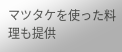マツタケを使った料理も提供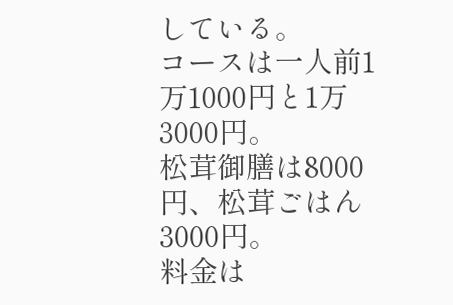している。
コースは一人前1万1000円と1万3000円。
松茸御膳は8000円、松茸ごはん3000円。
料金は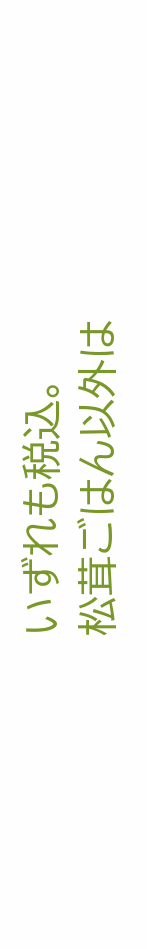いずれも税込。
松茸ごはん以外は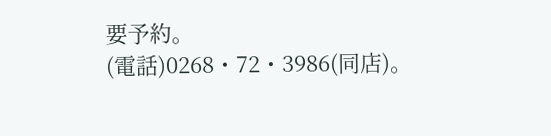要予約。
(電話)0268・72・3986(同店)。